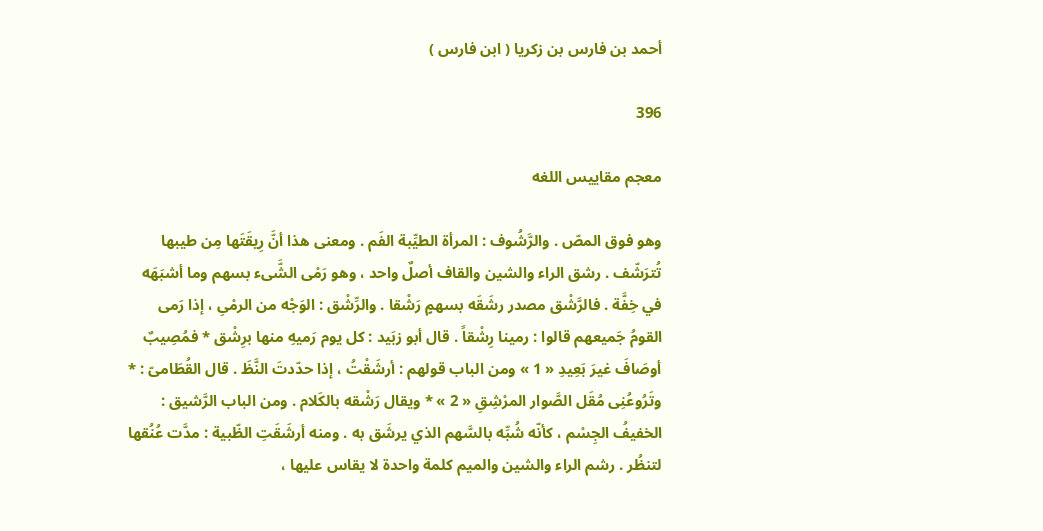أحمد بن فارس بن زكريا ( ابن فارس )

396

معجم مقاييس اللغه

وهو فوق المصّ . والرَّشُوف : المرأة الطيِّبة الفَم . ومعنى هذا أنَّ رِيقَتَها مِن طيبها تُترَشّف . رشق الراء والشين والقاف أصلٌ واحد ، وهو رَمْى الشَّىء بسهم وما أشبَهَه في خِفَّة . فالرَّشْق مصدر رشَقَه بسهمٍ رَشْقا . والرِّشْق : الوَجْه من الرمْىِ ، إذا رَمى القومُ جَميعهم قالوا : رمينا رِشْقاً . قال أبو زبَيد : كل يوم رَميهِ منها برِشْق * فمُصِيبٌ أوصَافَ غيرَ بَعِيدِ « 1 » ومن الباب قولهم : أرشَقْتُ ، إذا حدّدتَ النَّظَ . قال القُطَامىّ : * وتَرُوعُنِى مُقَل الصَّوار المرْشِقِ « 2 » * ويقال رَشْقه بالكَلام . ومن الباب الرَّشيق : الخفيفُ الجِسْم ، كأنّه شُبِّه بالسَّهم الذي يرشَق به . ومنه أرشَقَتِ الظّبية : مدَّت عُنُقها لتنظُر . رشم الراء والشين والميم كلمة واحدة لا يقاس عليها ،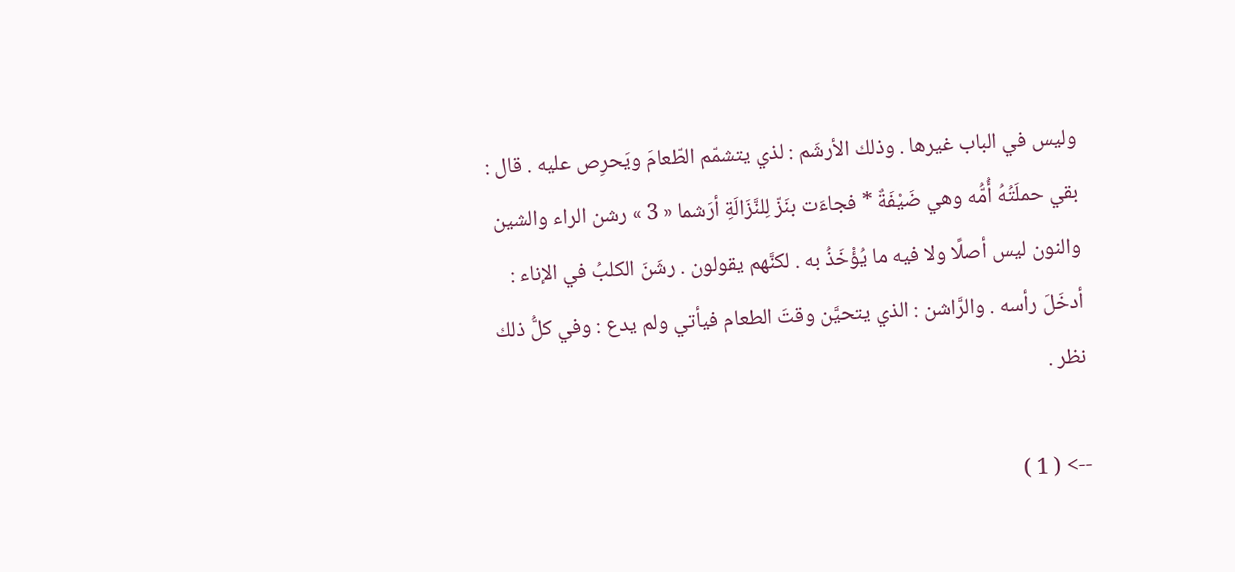وليس في الباب غيرها . وذلك الأرشَم : لذي يتشمّم الطّعامَ ويَحرِص عليه . قال : بقي حملَتُهُ أُمُّه وهي ضَيْفَةٌ * فجاءَت بنَزّ لِلنَّزَالَةِ أرَشما « 3 » رشن الراء والشين والنون ليس أصلًا ولا فيه ما يُؤْخَذُ به . لكنَّهم يقولون . رشَنَ الكلبُ في الإناء : أدخَلَ رأسه . والرَّاشن : الذي يتحيَّن وقتَ الطعام فيأتي ولم يدع : وفي كلُّ ذلك نظر .

--> ( 1 )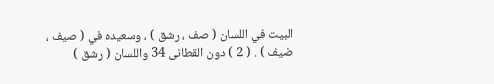البيت في اللسان ( صف ، رشق ) ، وسعيده في ( صيف ، ضيف ) . ( 2 ) دون القطانى 34 واللسان ( رشق )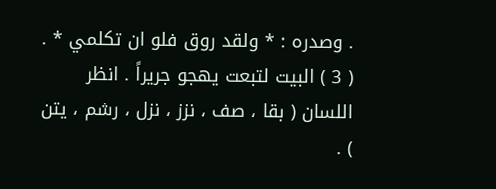. وصدره : * ولقد روق فلو ان تكلمي * . ( 3 ) البيت لتبعت يهجو جريراً . انظر اللسان ( بقا ، صف ، نزز ، نزل ، رشم ، يتن ) .